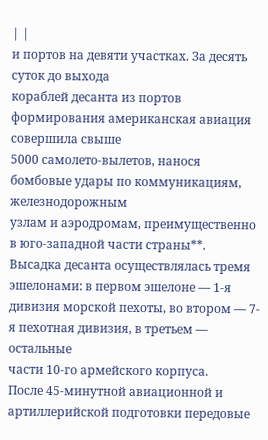| |
и портов на девяти участках. За десять суток до выхода
кораблей десанта из портов формирования американская авиация совершила свыше
5000 самолето-вылетов, нанося бомбовые удары по коммуникациям, железнодорожным
узлам и аэродромам, преимущественно в юго-западной части страны**.
Высадка десанта осуществлялась тремя эшелонами: в первом эшелоне — 1-я
дивизия морской пехоты, во втором — 7-я пехотная дивизия, в третьем — остальные
части 10-го армейского корпуса.
После 45-минутной авиационной и артиллерийской подготовки передовые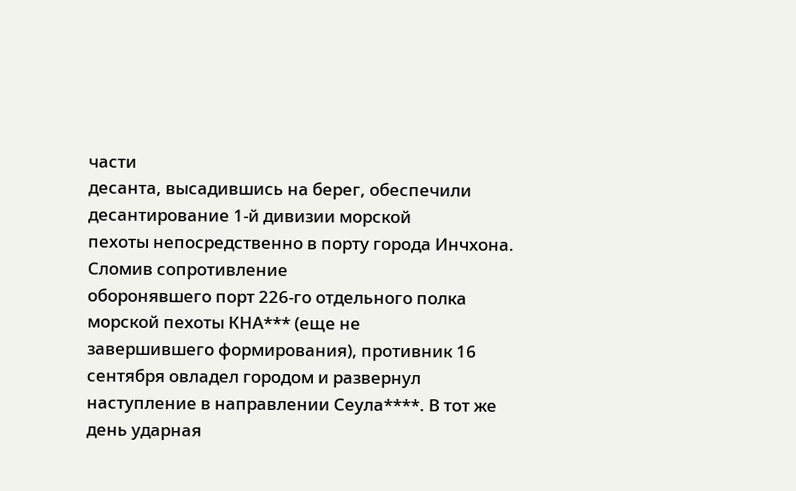части
десанта, высадившись на берег, обеспечили десантирование 1-й дивизии морской
пехоты непосредственно в порту города Инчхона. Сломив сопротивление
оборонявшего порт 226-го отдельного полка морской пехоты КНА*** (еще не
завершившего формирования), противник 16 сентября овладел городом и развернул
наступление в направлении Сеула****. В тот же день ударная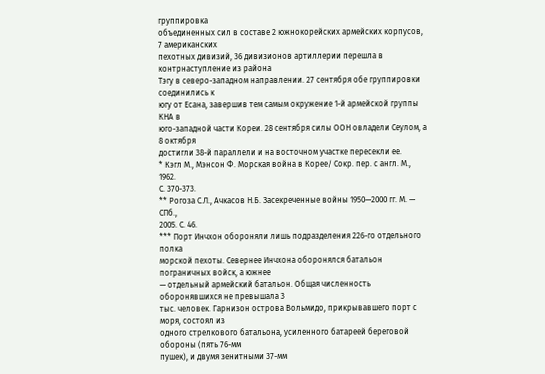группировка
объединенных сил в составе 2 южнокорейских армейских корпусов, 7 американских
пехотных дивизий, 36 дивизионов артиллерии перешла в контрнаступление из района
Тэгу в северо-западном направлении. 27 сентября обе группировки соединились к
югу от Есана, завершив тем самым окружение 1-й армейской группы КНА в
юго-западной части Кореи. 28 сентября силы ООН овладели Сеулом, а 8 октября
достигли 38-й параллели и на восточном участке пересекли ее.
* Кэгл М., Мэнсон Ф. Морская война в Корее/ Сокр. пер. с англ. М., 1962.
С. 370-373.
** Рогоза С.Л., Ачкасов Н.Б. Засекреченные войны 1950—2000 гг. М. — СПб.,
2005. С. 46.
*** Порт Инчхон обороняли лишь подразделения 226-го отдельного полка
морской пехоты. Севернее Инчхона оборонялся батальон пограничных войск, а южнее
— отдельный армейский батальон. Общая численность оборонявшихся не превышала 3
тыс. человек. Гарнизон острова Вольмидо, прикрывавшего порт с моря, состоял из
одного стрелкового батальона, усиленного батареей береговой обороны (пять 76-мм
пушек), и двумя зенитными 37-мм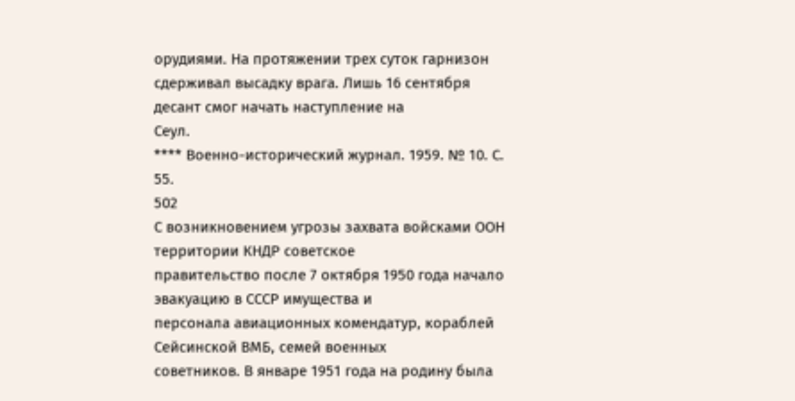орудиями. На протяжении трех суток гарнизон
сдерживал высадку врага. Лишь 16 сентября десант смог начать наступление на
Сеул.
**** Военно-исторический журнал. 1959. № 10. С. 55.
502
С возникновением угрозы захвата войсками ООН территории КНДР советское
правительство после 7 октября 1950 года начало эвакуацию в СССР имущества и
персонала авиационных комендатур, кораблей Сейсинской ВМБ, семей военных
советников. В январе 1951 года на родину была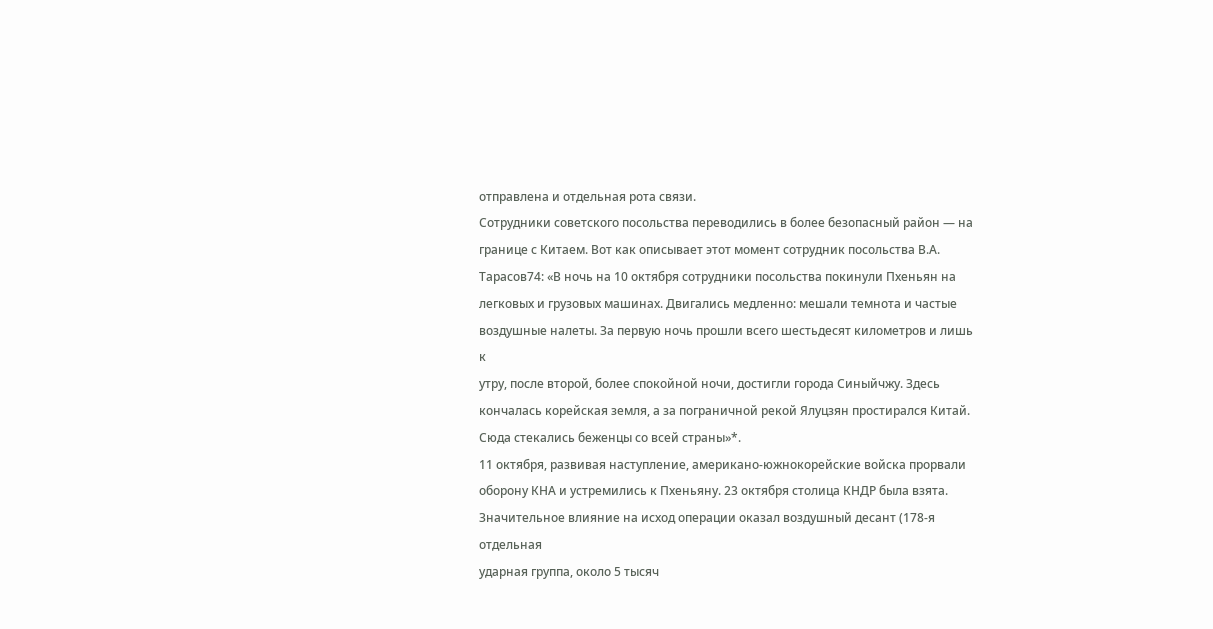отправлена и отдельная рота связи.
Сотрудники советского посольства переводились в более безопасный район — на
границе с Китаем. Вот как описывает этот момент сотрудник посольства В.А.
Тарасов74: «В ночь на 10 октября сотрудники посольства покинули Пхеньян на
легковых и грузовых машинах. Двигались медленно: мешали темнота и частые
воздушные налеты. За первую ночь прошли всего шестьдесят километров и лишь к
утру, после второй, более спокойной ночи, достигли города Синыйчжу. Здесь
кончалась корейская земля, а за пограничной рекой Ялуцзян простирался Китай.
Сюда стекались беженцы со всей страны»*.
11 октября, развивая наступление, американо-южнокорейские войска прорвали
оборону КНА и устремились к Пхеньяну. 23 октября столица КНДР была взята.
Значительное влияние на исход операции оказал воздушный десант (178-я отдельная
ударная группа, около 5 тысяч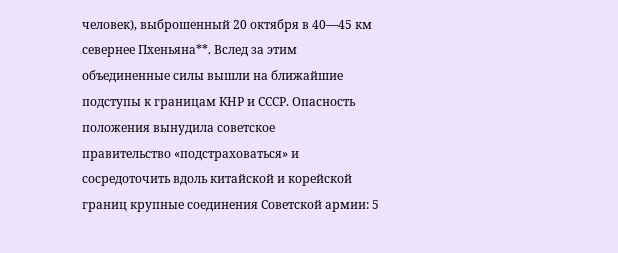человек), выброшенный 20 октября в 40—45 км
севернее Пхеньяна**. Вслед за этим объединенные силы вышли на ближайшие
подступы к границам КНР и СССР. Опасность положения вынудила советское
правительство «подстраховаться» и сосредоточить вдоль китайской и корейской
границ крупные соединения Советской армии: 5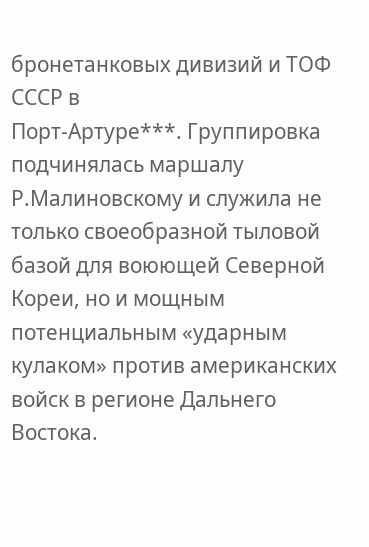бронетанковых дивизий и ТОФ СССР в
Порт-Артуре***. Группировка подчинялась маршалу Р.Малиновскому и служила не
только своеобразной тыловой базой для воюющей Северной Кореи, но и мощным
потенциальным «ударным кулаком» против американских войск в регионе Дальнего
Востока.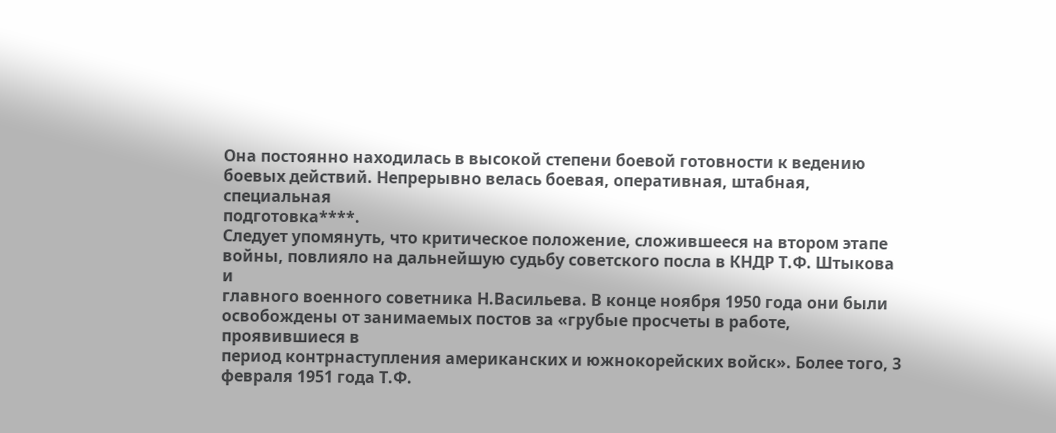Она постоянно находилась в высокой степени боевой готовности к ведению
боевых действий. Непрерывно велась боевая, оперативная, штабная, специальная
подготовка****.
Следует упомянуть, что критическое положение, сложившееся на втором этапе
войны, повлияло на дальнейшую судьбу советского посла в КНДР Т.Ф. Штыкова и
главного военного советника Н.Васильева. В конце ноября 1950 года они были
освобождены от занимаемых постов за «грубые просчеты в работе, проявившиеся в
период контрнаступления американских и южнокорейских войск». Более того, 3
февраля 1951 года Т.Ф.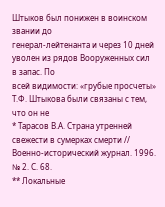Штыков был понижен в воинском звании до
генерал-лейтенанта и через 10 дней уволен из рядов Вооруженных сил в запас. По
всей видимости: «грубые просчеты» Т.Ф. Штыкова были связаны с тем, что он не
* Тарасов В.А. Страна утренней свежести в сумерках смерти //
Военно-исторический журнал. 1996. № 2. С. 68.
** Локальные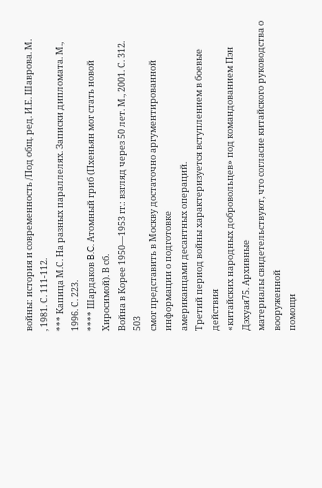войны: история и современность /Под общ. ред. И.Е. Шаврова. М.
, 1981. С. 111-112.
*** Капица М.С. На разных параллелях. Записки дипломата. М., 1996. С. 223.
**** Шардаков B.C. Атомный гриб (Пхеньян мог стать новой Хиросимой). В сб.
Война в Корее 1950—1953 гг.: взгляд через 50 лет. М., 2001. С. 312.
503
смог представить в Москву достаточно аргументированной информации о подготовке
американцами десантных операций.
Третий период войны характеризуется вступлением в боевые действия
«китайских народных добровольцев» под командованием Пэн Дэхуая75. Архивные
материалы свидетельствуют, что согласие китайского руководства о вооруженной
помощи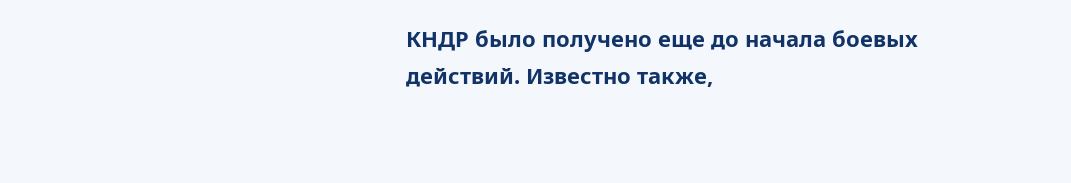КНДР было получено еще до начала боевых действий. Известно также,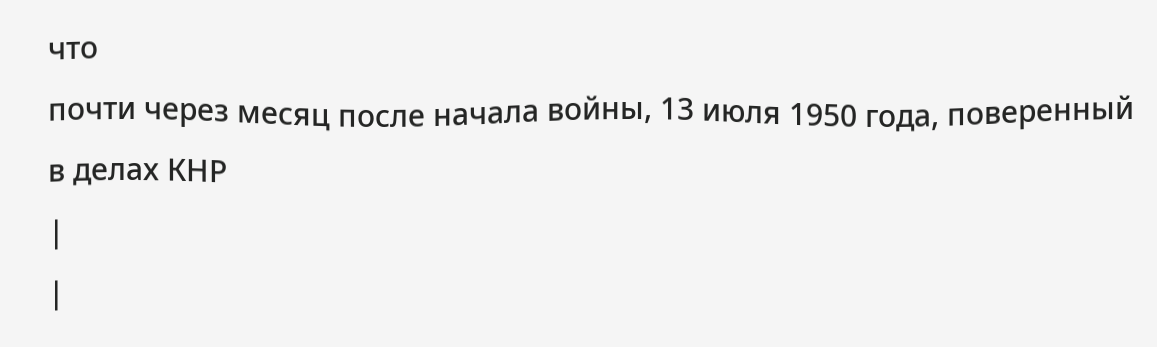что
почти через месяц после начала войны, 13 июля 1950 года, поверенный в делах КНР
|
|